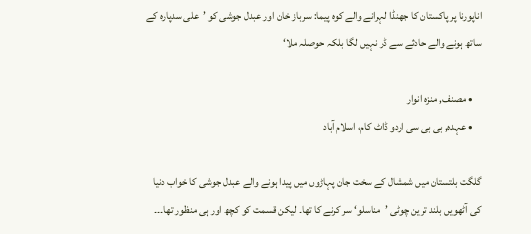اناپورنا پر پاکستان کا جھنڈا لہرانے والے کوہ پیما: سرباز خان اور عبدل جوشی کو ’علی سدپارہ کے ساتھ ہونے والے حادثے سے ڈر نہیں لگا بلکہ حوصلہ ملا‘

    • مصنف, منزہ انوار
    • عہدہ, بی بی سی اردو ڈاٹ کام، اسلام آباد

گلگت بلتستان میں شمشال کے سخت جان پہاڑوں میں پیدا ہونے والے عبدل جوشی کا خواب دنیا کی آٹھویں بلند ترین چوٹی ’مناسلو‘ سر کرنے کا تھا۔ لیکن قسمت کو کچھ اور ہی منظور تھا۔۔۔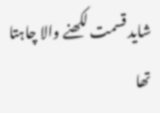شاید قسمت لکھنے والا چاہتا تھا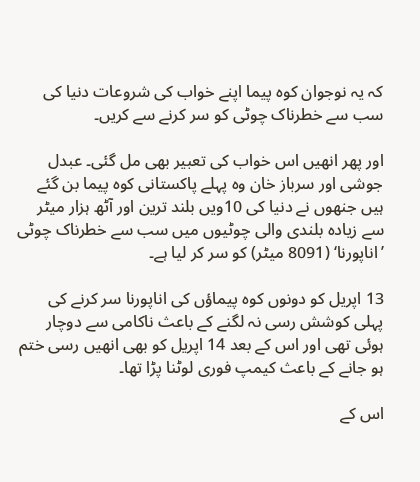کہ یہ نوجوان کوہ پیما اپنے خواب کی شروعات دنیا کی سب سے خطرناک چوٹی کو سر کرنے سے کریں۔

اور پھر انھیں اس خواب کی تعبیر بھی مل گئی۔ عبدل جوشی اور سرباز خان وہ پہلے پاکستانی کوہ پیما بن گئے ہیں جنھوں نے دنیا کی 10ویں بلند ترین اور آٹھ ہزار میٹر سے زیادہ بلندی والی چوٹیوں میں سب سے خطرناک چوٹی ’اناپورنا‘ (8091 میٹر) کو سر کر لیا ہے۔

13 اپریل کو دونوں کوہ پیماؤں کی اناپورنا سر کرنے کی پہلی کوشش رسی نہ لگنے کے باعث ناکامی سے دوچار ہوئی تھی اور اس کے بعد 14 اپریل کو بھی انھیں رسی ختم ہو جانے کے باعث کیمپ فوری لوٹنا پڑا تھا۔

اس کے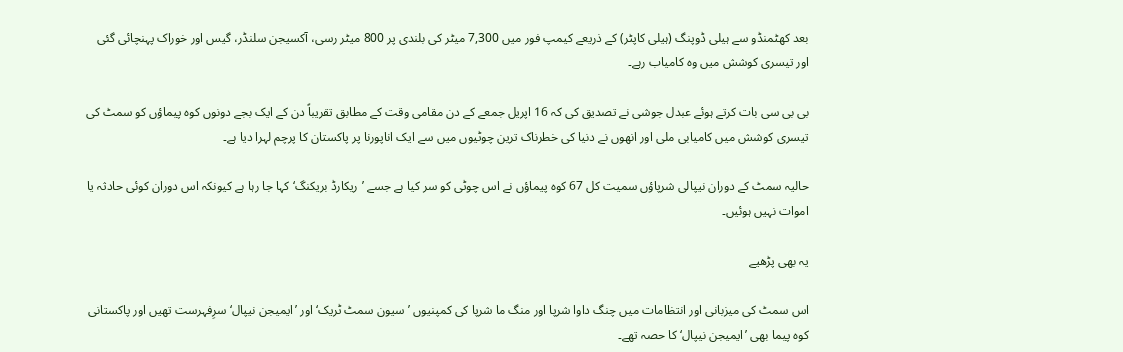بعد کھٹمنڈو سے ہیلی ڈوپنگ (ہیلی کاپٹر) کے ذریعے کیمپ فور میں 7,300 میٹر کی بلندی پر 800 میٹر رسی، آکسیجن سلنڈر، گیس اور خوراک پہنچائی گئی اور تیسری کوشش میں وہ کامیاب رہے۔

بی بی سی بات کرتے ہوئے عبدل جوشی نے تصدیق کی کہ 16 اپریل جمعے کے دن مقامی وقت کے مطابق تقریباً دن کے ایک بجے دونوں کوہ پیماؤں کو سمٹ کی تیسری کوشش میں کامیابی ملی اور انھوں نے دنیا کی خطرناک ترین چوٹیوں میں سے ایک اناپورنا پر پاکستان کا پرچم لہرا دیا ہے۔

حالیہ سمٹ کے دوران نیپالی شرپاؤں سمیت کل 67 کوہ پیماؤں نے اس چوٹی کو سر کیا ہے جسے ’ریکارڈ بریکنگ‘ کہا جا رہا ہے کیونکہ اس دوران کوئی حادثہ یا اموات نہیں ہوئیں۔

یہ بھی پڑھیے

اس سمٹ کی میزبانی اور انتظامات میں چنگ داوا شرپا اور منگ ما شرپا کی کمپنیوں ’سیون سمٹ ٹریک‘ اور ’ایمیجن نیپال‘ سرِفہرست تھیں اور پاکستانی کوہ پیما بھی ’ایمیجن نیپال‘ کا حصہ تھے۔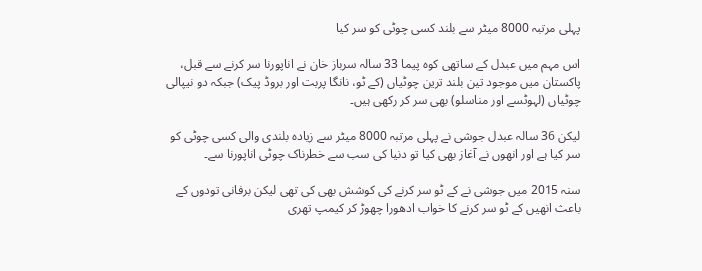پہلی مرتبہ 8000 میٹر سے بلند کسی چوٹی کو سر کیا

اس مہم میں عبدل کے ساتھی کوہ پیما 33 سالہ سرباز خان نے اناپورنا سر کرنے سے قبل، پاکستان میں موجود تین بلند ترین چوٹیاں (کے ٹو، نانگا پربت اور بروڈ پیک) جبکہ دو نیپالی چوٹیاں (لہوٹسے اور مناسلو) بھی سر کر رکھی ہیں۔

لیکن 36 سالہ عبدل جوشی نے پہلی مرتبہ 8000 میٹر سے زیادہ بلندی والی کسی چوٹی کو سر کیا ہے اور انھوں نے آغاز بھی کیا تو دنیا کی سب سے خطرناک چوٹی اناپورنا سے۔

سنہ 2015 میں جوشی نے کے ٹو سر کرنے کی کوشش بھی کی تھی لیکن برفانی تودوں کے باعث انھیں کے ٹو سر کرنے کا خواب ادھورا چھوڑ کر کیمپ تھری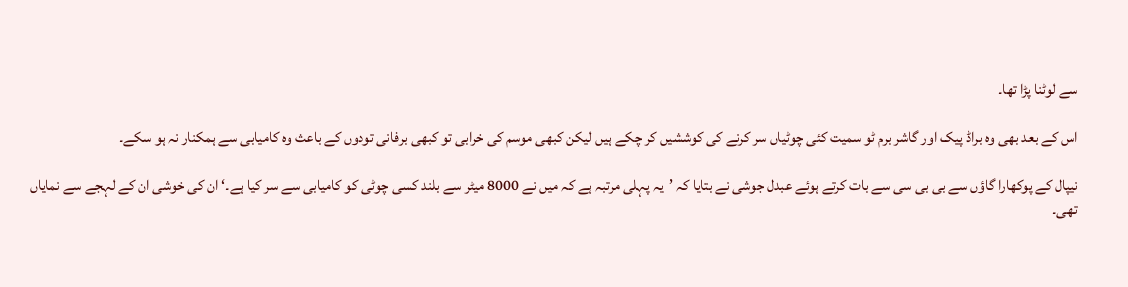سے لوٹنا پڑا تھا۔

اس کے بعد بھی وہ براڈ پیک اور گاشر برم ٹو سمیت کئی چوٹیاں سر کرنے کی کوششیں کر چکے ہیں لیکن کبھی موسم کی خرابی تو کبھی برفانی تودوں کے باعث وہ کامیابی سے ہمکنار نہ ہو سکے۔

نیپال کے پوکھارا گاؤں سے بی بی سی سے بات کرتے ہوئے عبدل جوشی نے بتایا کہ ’یہ پہلی مرتبہ ہے کہ میں نے 8000 میٹر سے بلند کسی چوٹی کو کامیابی سے سر کیا ہے۔‘ ان کی خوشی ان کے لہجے سے نمایاں تھی۔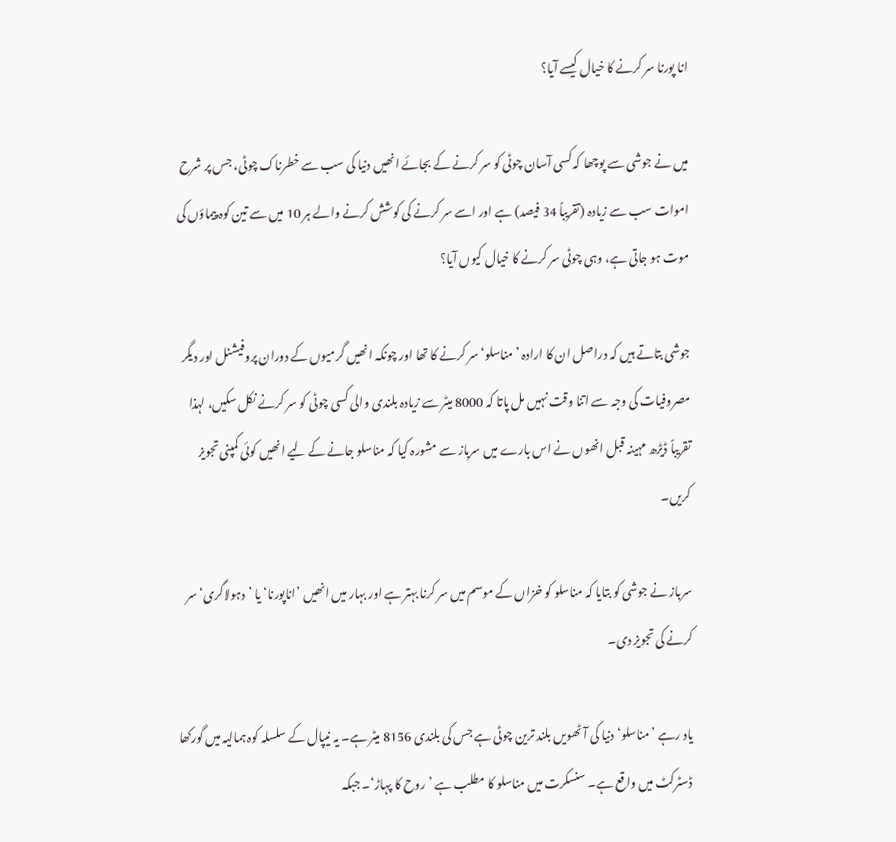انا پورنا سر کرنے کا خیال کیسے آیا؟

میں نے جوشی سے پوچھا کہ کسی آسان چوٹی کو سر کرنے کے بجائے انھیں دنیا کی سب سے خطرناک چوٹی، جس پر شرح اموات سب سے زیادہ (تقریباً 34 فیصد) ہے اور اسے سر کرنے کی کوشش کرنے والے ہر 10 میں سے تین کوہ پیماؤں کی موت ہو جاتی ہے، وہی چوٹی سر کرنے کا خیال کیوں آیا؟

جوشی بتاتے ہیں کہ دراصل ان کا ارادہ ’مناسلو‘ سر کرنے کا تھا اور چونکہ انھیں گرمیوں کے دوران پروفیشنل اور دیگر مصروفیات کی وجہ سے اتنا وقت نہیں مل پاتا کہ 8000 میٹر سے زیادہ بلندی والی کسی چوٹی کو سر کرنے نکل سکیں، لہذا تقریباً ڈیڑھ مہینہ قبل انھوں نے اس بارے میں سرباز سے مشورہ کیا کہ مناسلو جانے کے لیے انھیں کوئی کمپنی تجویز کریں۔

سرباز نے جوشی کو بتایا کہ مناسلو کو خزاں کے موسم میں سر کرنا بہتر ہے اور بہار میں انھیں ’اناپورنا‘ یا ’دہولاگری‘ سر کرنے کی تجویز دی۔

یاد رہے ’مناسلو‘ دنیا کی آٹھویں بلند ترین چوٹی ہے جس کی بلندی 8156 میٹر ہے۔ یہ نیپال کے سلسلہ کوہ ہمالیہ میں گورکھا ڈسٹرکٹ میں واقع ہے۔ سنسکرت میں مناسلو کا مطلب ہے ’روح کا پہاڑ‘۔ جبکہ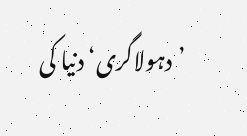’دہولاگری‘ دنیا کی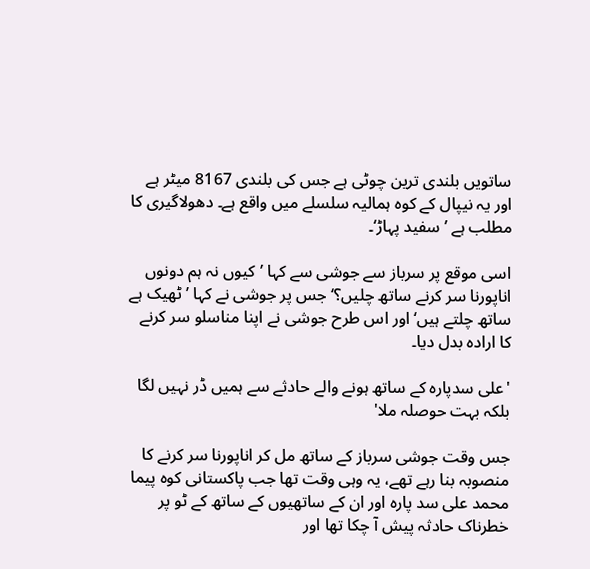ساتویں بلندی ترین چوٹی ہے جس کی بلندی 8167 میٹر ہے اور یہ نیپال کے کوہ ہمالیہ سلسلے میں واقع ہے۔ دھولاگیری کا مطلب ہے ’سفید پہاڑ‘۔

اسی موقع پر سرباز سے جوشی سے کہا ’کیوں نہ ہم دونوں اناپورنا سر کرنے ساتھ چلیں؟‘ جس پر جوشی نے کہا ’ٹھیک ہے ساتھ چلتے ہیں‘ اور اس طرح جوشی نے اپنا مناسلو سر کرنے کا ارادہ بدل دیا۔

'علی سدپارہ کے ساتھ ہونے والے حادثے سے ہمیں ڈر نہیں لگا بلکہ بہت حوصلہ ملا'

جس وقت جوشی سرباز کے ساتھ مل کر اناپورنا سر کرنے کا منصوبہ بنا رہے تھے، یہ وہی وقت تھا جب پاکستانی کوہ پیما محمد علی سد پارہ اور ان کے ساتھیوں کے ساتھ کے ٹو پر خطرناک حادثہ پیش آ چکا تھا اور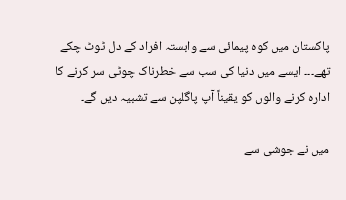پاکستان میں کوہ پیمائی سے وابستہ افراد کے دل ٹوٹ چکے تھے۔۔۔ ایسے میں دنیا کی سب سے خطرناک چوٹی سر کرنے کا ادارہ کرنے والوں کو یقیناً آپ پاگلپن سے تشبیہ دیں گے۔

میں نے جوشی سے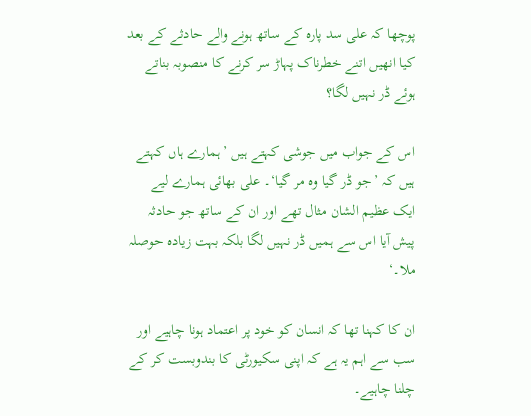پوچھا کہ علی سد پارہ کے ساتھ ہونے والے حادثے کے بعد کیا انھیں اتنے خطرناک پہاڑ سر کرنے کا منصوبہ بناتے ہوئے ڈر نہیں لگا؟

اس کے جواب میں جوشی کہتے ہیں ’ہمارے ہاں کہتے ہیں کہ ’جو ڈر گیا وہ مر گیا‘۔ علی بھائی ہمارے لیے ایک عظیم الشان مثال تھے اور ان کے ساتھ جو حادثہ پیش آیا اس سے ہمیں ڈر نہیں لگا بلکہ بہت زیادہ حوصلہ ملا۔‘

ان کا کہنا تھا کہ انسان کو خود پر اعتماد ہونا چاہیے اور سب سے اہم یہ ہے کہ اپنی سکیورٹی کا بندوبست کر کے چلنا چاہیے۔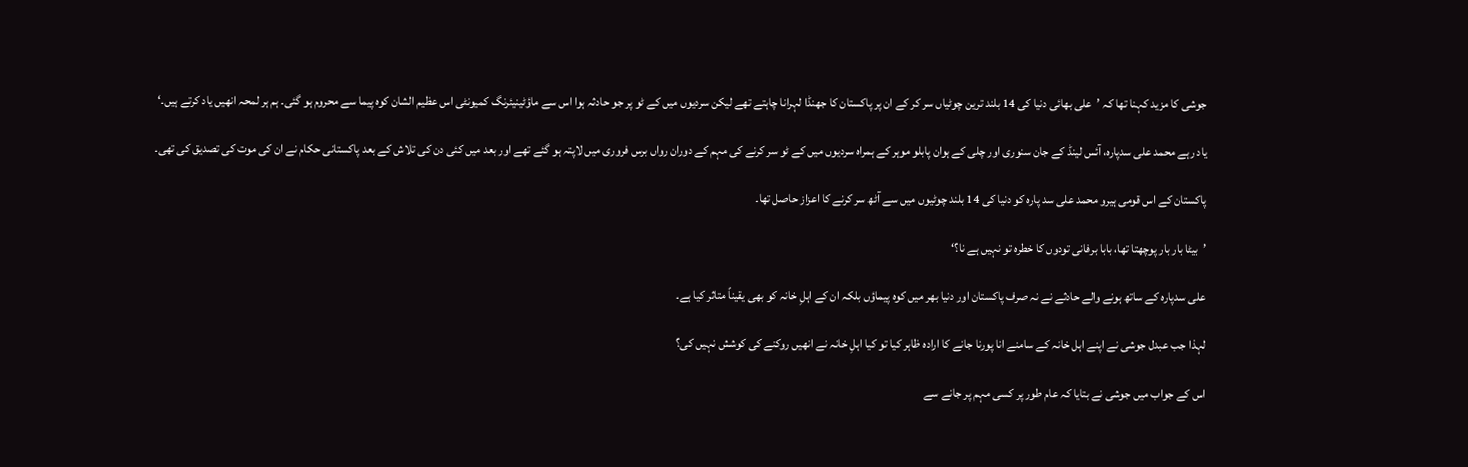جوشی کا مزید کہنا تھا کہ ’علی بھائی دنیا کی 14 بلند ترین چوٹیاں سر کر کے ان پر پاکستان کا جھنڈا لہرانا چاہتے تھے لیکن سردیوں میں کے ٹو پر جو حادثہ ہوا اس سے ماؤٹینیئرنگ کمیونٹی اس عظیم الشان کوہ پیما سے محروم ہو گئی۔ ہم ہر لمحہ انھیں یاد کرتے ہیں۔‘

یاد رہے محمد علی سدپارہ، آئس لینڈ کے جان سنوری اور چلی کے ہوان پابلو موہر کے ہمراہ سردیوں میں کے ٹو سر کرنے کی مہم کے دوران رواں برس فروری میں لاپتہ ہو گئے تھے اور بعد میں کئی دن کی تلاش کے بعد پاکستانی حکام نے ان کی موت کی تصدیق کی تھی۔

پاکستان کے اس قومی ہیرو محمد علی سد پارہ کو دنیا کی 14 بلند چوٹیوں میں سے آٹھ سر کرنے کا اعزاز حاصل تھا۔

’بیٹا بار بار پوچھتا تھا، بابا برفانی تودوں کا خطرہ تو نہیں ہے نا؟‘

علی سدپارہ کے ساتھ ہونے والے حادثے نے نہ صرف پاکستان اور دنیا بھر میں کوہ پیماؤں بلکہ ان کے اہلِ خانہ کو بھی یقیناً متاثر کیا ہے۔

لہذا جب عبدل جوشی نے اپنے اہل خانہ کے سامنے انا پورنا جانے کا ارادہ ظاہر کیا تو کیا اہلِ خانہ نے انھیں روکنے کی کوشش نہیں کی؟

اس کے جواب میں جوشی نے بتایا کہ عام طور پر کسی مہم پر جانے سے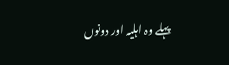پہلے وہ اہلیہ اور دونوں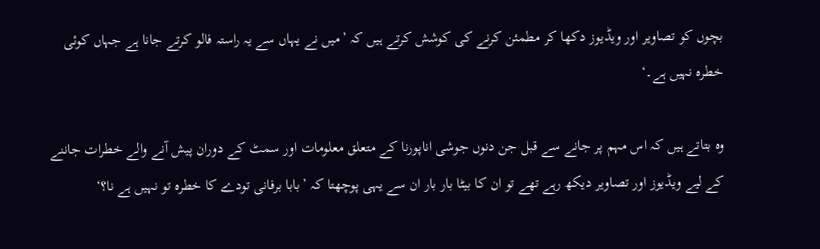بچوں کو تصاویر اور ویڈیوز دکھا کر مطمئن کرنے کی کوشش کرتے ہیں کہ ’میں نے یہاں سے یہ راستہ فالو کرتے جانا ہے جہاں کوئی خطرہ نہیں ہے۔‘

وہ بتاتے ہیں کہ اس مہم پر جانے سے قبل جن دنوں جوشی اناپورنا کے متعلق معلومات اور سمٹ کے دوران پیش آنے والے خطرات جاننے کے لیے ویڈیوز اور تصاویر دیکھ رہے تھے تو ان کا بیٹا بار بار ان سے یہی پوچھتا کہ ’بابا برفانی تودے کا خطرہ تو نہیں ہے نا؟‘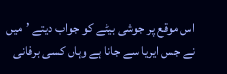اس موقع پر جوشی بیٹے کو جواب دیتے ’میں نے جس ایریا سے جانا ہے وہاں کسی برفانی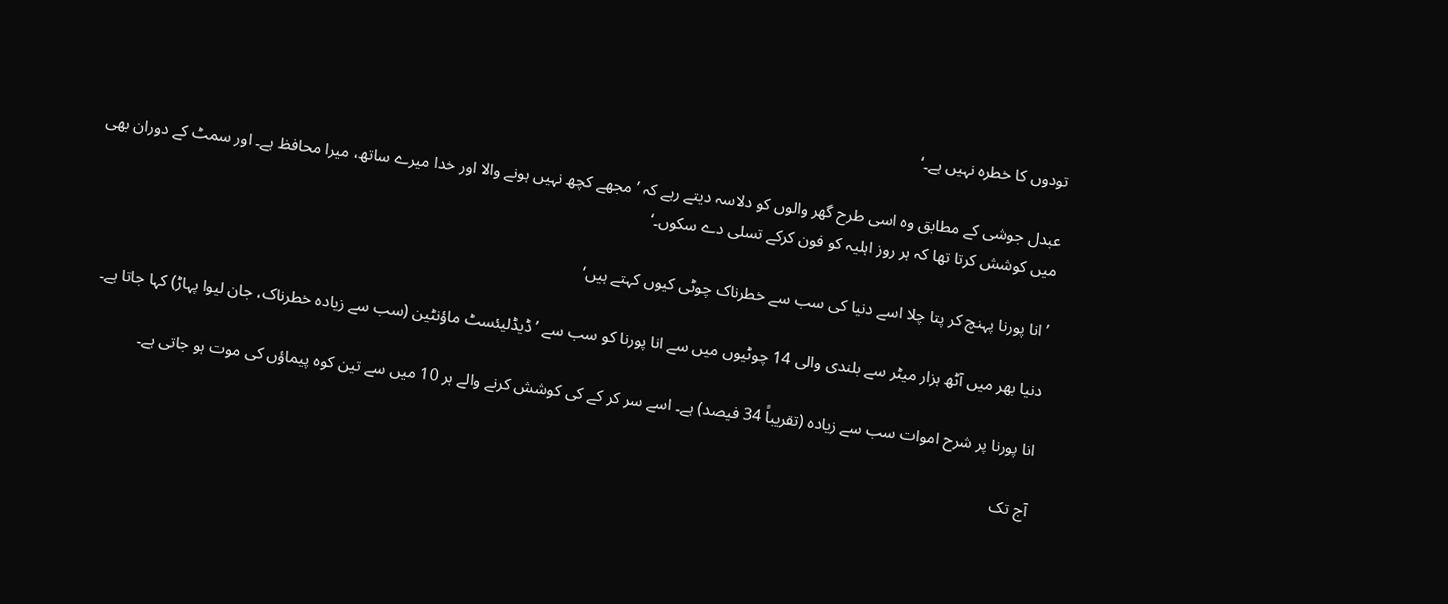تودوں کا خطرہ نہیں ہے۔‘

عبدل جوشی کے مطابق وہ اسی طرح گھر والوں کو دلاسہ دیتے رہے کہ ’مجھے کچھ نہیں ہونے والا اور خدا میرے ساتھ، میرا محافظ ہے۔ اور سمٹ کے دوران بھی میں کوشش کرتا تھا کہ ہر روز اہلیہ کو فون کرکے تسلی دے سکوں۔‘

’انا پورنا پہنچ کر پتا چلا اسے دنیا کی سب سے خطرناک چوٹی کیوں کہتے ہیں‘

دنیا بھر میں آٹھ ہزار میٹر سے بلندی والی 14 چوٹیوں میں سے انا پورنا کو سب سے ’ڈیڈلیئسٹ ماؤنٹین (سب سے زیادہ خطرناک، جان لیوا پہاڑ) کہا جاتا ہے۔

انا پورنا پر شرح اموات سب سے زیادہ (تقریباً 34 فیصد) ہے۔ اسے سر کر کے کی کوشش کرنے والے ہر 10 میں سے تین کوہ پیماؤں کی موت ہو جاتی ہے۔

آج تک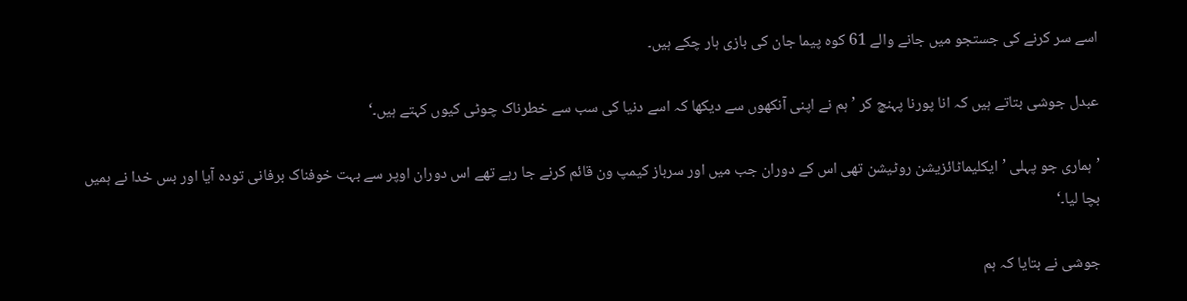اسے سر کرنے کی جستجو میں جانے والے 61 کوہ پیما جان کی بازی ہار چکے ہیں۔

عبدل جوشی بتاتے ہیں کہ انا پورنا پہنچ کر ’ہم نے اپنی آنکھوں سے دیکھا کہ اسے دنیا کی سب سے خطرناک چوٹی کیوں کہتے ہیں۔‘

’ہماری جو پہلی ’ایکلیماٹائزیشن روٹیشن تھی اس کے دوران جب میں اور سرباز کیمپ ون قائم کرنے جا رہے تھے اس دوران اوپر سے بہت خوفناک برفانی تودہ آیا اور بس خدا نے ہمیں بچا لیا۔‘

جوشی نے بتایا کہ ہم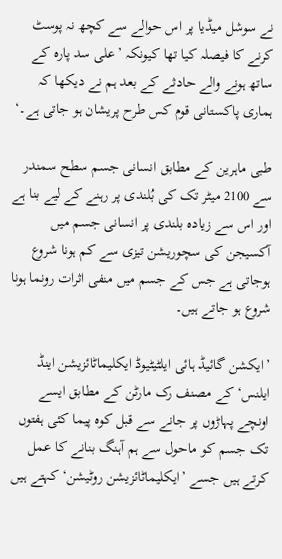نے سوشل میڈیا پر اس حوالے سے کچھ نہ پوسٹ کرنے کا فیصلہ کیا تھا کیونکہ ’علی سد پارہ کے ساتھ ہونے والے حادثے کے بعد ہم نے دیکھا کہ ہماری پاکستانی قوم کس طرح پریشان ہو جاتی ہے۔‘

طبی ماہرین کے مطابق انسانی جسم سطح سمندر سے 2100 میٹر تک کی بُلندی پر رہنے کے لیے بنا ہے اور اس سے زیادہ بلندی پر انسانی جسم میں آکسیجن کی سچوریشن تیزی سے کم ہونا شروع ہوجاتی ہے جس کے جسم میں منفی اثرات رونما ہونا شروع ہو جاتے ہیں۔

’ایکشن گائیڈ ہائی ایلٹیٹیوڈ ایکلیماٹائزیشن اینڈ ایلنس‘ کے مصنف رک مارٹن کے مطابق ایسے اونچے پہاڑوں پر جانے سے قبل کوہ پیما کئی ہفتوں تک جسم کو ماحول سے ہم آہنگ بنانے کا عمل کرتے ہیں جسے ’ایکلیماٹائزیشن روٹیشن‘ کہتے ہیں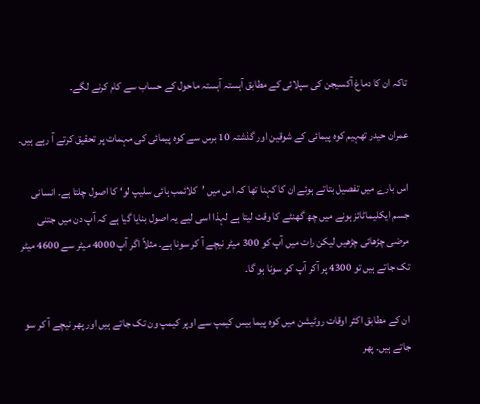تاکہ ان کا دماغ آکسیجن کی سپلائی کے مطابق آہستہ آہستہ ماحول کے حساب سے کام کرنے لگے۔

عمران حیدر تھہیم کوہ پیمائی کے شوقین اور گذشتہ 10 برس سے کوہ پیمائی کی مہمات پر تحقیق کرتے آ رہے ہیں۔

اس بارے میں تفصیل بتاتے ہوئے ان کا کہنا تھا کہ اس میں ’کلائمب ہائی سلیپ لو‘ کا اصول چلتا ہے۔ انسانی جسم ایکلیماٹائز ہونے میں چھ گھنٹے کا وقت لیتا ہے لہذا اسی لیے یہ اصول بنایا گیا ہے کہ آپ دن میں جتنی مرضی چڑھائی چڑھیں لیکن رات میں آپ کو 300 میٹر نیچے آ کر سونا ہے۔ مثلاً اگر آپ 4000 میٹر سے 4600 میٹر تک جاتے ہیں تو 4300 پر آکر آپ کو سونا ہو گا۔

ان کے مطابق اکثر اوقات روٹیشن میں کوہ پیما بیس کیمپ سے اوپر کیمپ ون تک جاتے ہیں اور پھر نیچے آ کر سو جاتے ہیں۔ پھر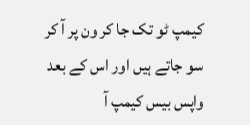کیمپ ٹو تک جا کر ون پر آ کر سو جاتے ہیں اور اس کے بعد واپس بیس کیمپ آ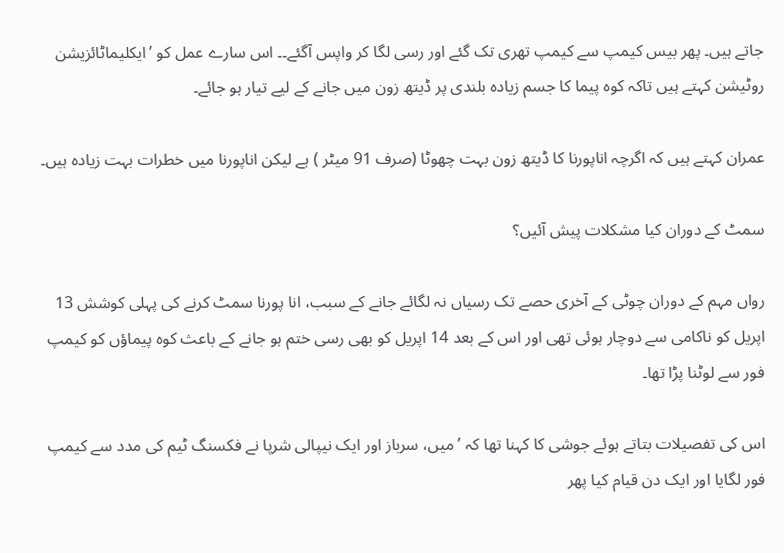جاتے ہیں۔ پھر بیس کیمپ سے کیمپ تھری تک گئے اور رسی لگا کر واپس آگئے۔۔ اس سارے عمل کو ’ایکلیماٹائزیشن روٹیشن کہتے ہیں تاکہ کوہ پیما کا جسم زیادہ بلندی پر ڈیتھ زون میں جانے کے لیے تیار ہو جائے۔

عمران کہتے ہیں کہ اگرچہ اناپورنا کا ڈیتھ زون بہت چھوٹا (صرف 91 میٹر ) ہے لیکن اناپورنا میں خطرات بہت زیادہ ہیں۔

سمٹ کے دوران کیا مشکلات پیش آئیں؟

رواں مہم کے دوران چوٹی کے آخری حصے تک رسیاں نہ لگائے جانے کے سبب، انا پورنا سمٹ کرنے کی پہلی کوشش 13 اپریل کو ناکامی سے دوچار ہوئی تھی اور اس کے بعد 14 اپریل کو بھی رسی ختم ہو جانے کے باعث کوہ پیماؤں کو کیمپ فور سے لوٹنا پڑا تھا۔

اس کی تفصیلات بتاتے ہوئے جوشی کا کہنا تھا کہ ’میں، سرباز اور ایک نیپالی شرپا نے فکسنگ ٹیم کی مدد سے کیمپ فور لگایا اور ایک دن قیام کیا پھر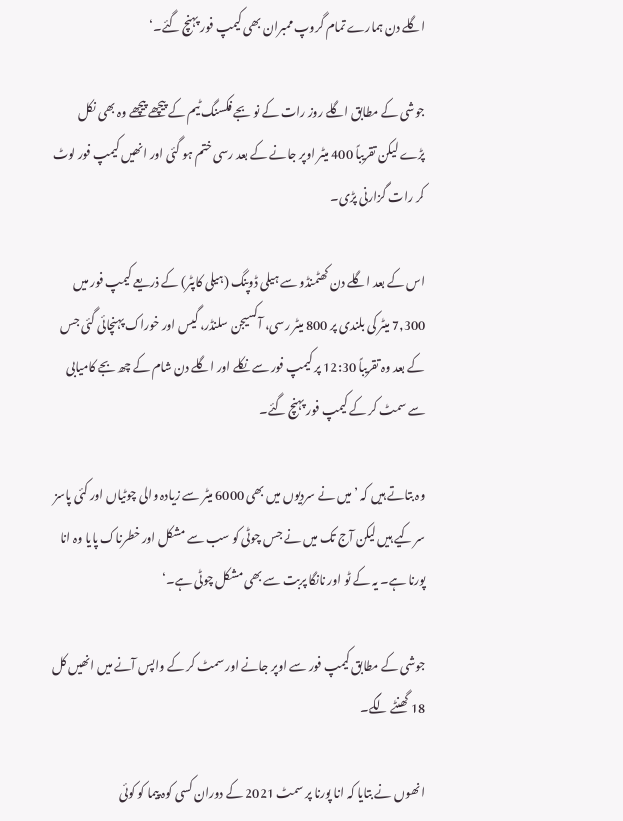اگلے دن ہمارے تمام گروپ ممبران بھی کیمپ فور پہنچ گئے۔‘

جوشی کے مطابق اگلے روز رات کے نو بجے فکسنگ ٹیم کے پیچھے پیچھے وہ بھی نکل پڑے لیکن تقریباً 400 میٹر اوپر جانے کے بعد رسی ختم ہو گئی اور انھیں کیمپ فور لوٹ کر رات گزارنی پڑی۔

اس کے بعد اگلے دن کھٹمنڈو سے ہیلی ڈوپنگ (ہیلی کاپٹر) کے ذریعے کیمپ فور میں 7,300 میٹر کی بلندی پر 800 میٹر رسی، آکسیجن سلنڈر، گیس اور خوراک پہنچائی گئی جس کے بعد وہ تقریباً 12:30 پر کیمپ فور سے نکلے اور اگلے دن شام کے چھ بجے کامیابی سے سمٹ کر کے کیمپ فور پہنچ گئے۔

وہ بتاتے ہیں کہ ’میں نے سردیوں میں بھی 6000 میٹر سے زیادہ والی چوٹیاں اور کئی پاسز سر کیے ہیں لیکن آج تک میں نے جس چوٹی کو سب سے مشکل اور خطرناک پایا وہ انا پورنا ہے۔ یہ کے ٹو اور نانگا پربت سے بھی مشکل چوٹی ہے۔‘

جوشی کے مطابق کیمپ فور سے اوپر جانے اور سمٹ کر کے واپس آنے میں انھیں کل 18 گھنٹے لگے۔

انھوں نے بتایا کہ انا پورنا پر سمٹ 2021 کے دوران کسی کوہ پیما کو کوئی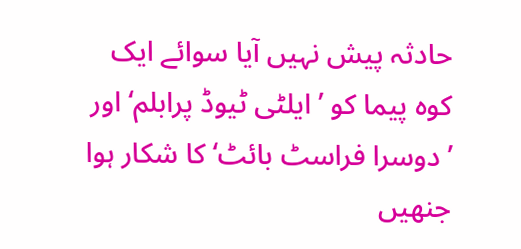حادثہ پیش نہیں آیا سوائے ایک کوہ پیما کو ’ایلٹی ٹیوڈ پرابلم‘ اور ’دوسرا فراسٹ بائٹ‘ کا شکار ہوا جنھیں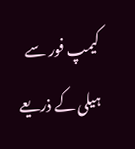کیمپ فور سے ہیلی کے ذریعے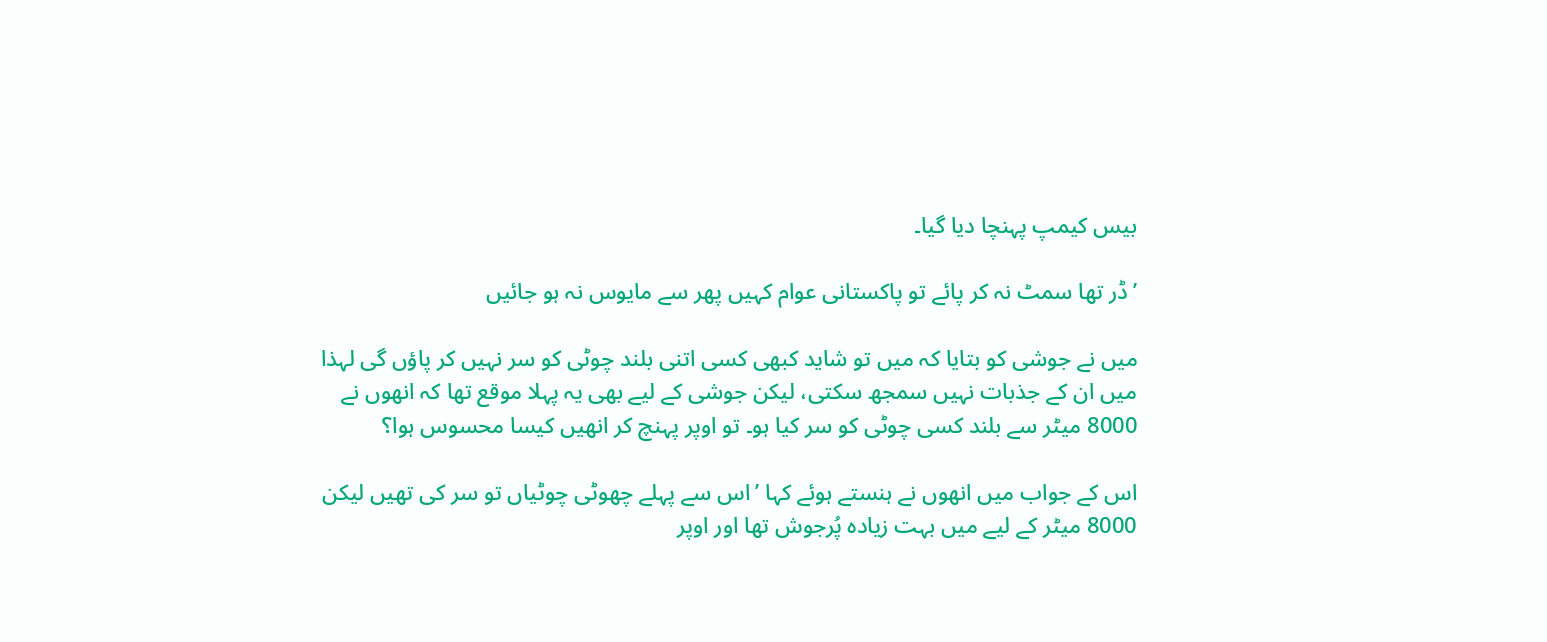بیس کیمپ پہنچا دیا گیا۔

’ڈر تھا سمٹ نہ کر پائے تو پاکستانی عوام کہیں پھر سے مایوس نہ ہو جائیں

میں نے جوشی کو بتایا کہ میں تو شاید کبھی کسی اتنی بلند چوٹی کو سر نہیں کر پاؤں گی لہذا میں ان کے جذبات نہیں سمجھ سکتی، لیکن جوشی کے لیے بھی یہ پہلا موقع تھا کہ انھوں نے 8000 میٹر سے بلند کسی چوٹی کو سر کیا ہو۔ تو اوپر پہنچ کر انھیں کیسا محسوس ہوا؟

اس کے جواب میں انھوں نے ہنستے ہوئے کہا ’اس سے پہلے چھوٹی چوٹیاں تو سر کی تھیں لیکن 8000 میٹر کے لیے میں بہت زیادہ پُرجوش تھا اور اوپر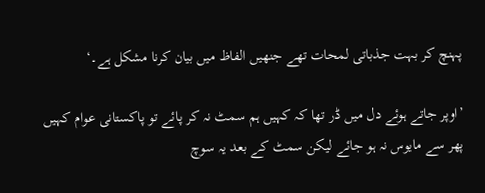پہنچ کر بہت جذباتی لمحات تھے جنھیں الفاظ میں بیان کرنا مشکل ہے۔‘

’اوپر جاتے ہوئے دل میں ڈر تھا کہ کہیں ہم سمٹ نہ کر پائے تو پاکستانی عوام کہیں پھر سے مایوس نہ ہو جائے لیکن سمٹ کے بعد یہ سوچ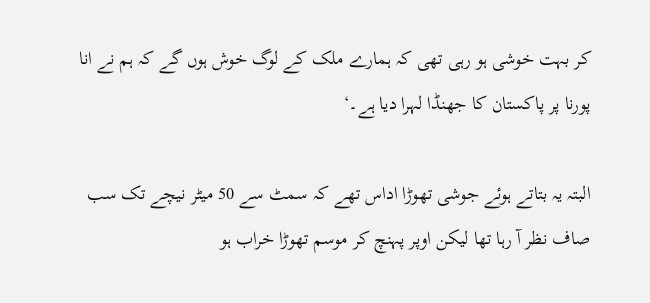کر بہت خوشی ہو رہی تھی کہ ہمارے ملک کے لوگ خوش ہوں گے کہ ہم نے انا پورنا پر پاکستان کا جھنڈا لہرا دیا ہے۔‘

البتہ یہ بتاتے ہوئے جوشی تھوڑا اداس تھے کہ سمٹ سے 50 میٹر نیچے تک سب صاف نظر آ رہا تھا لیکن اوپر پہنچ کر موسم تھوڑا خراب ہو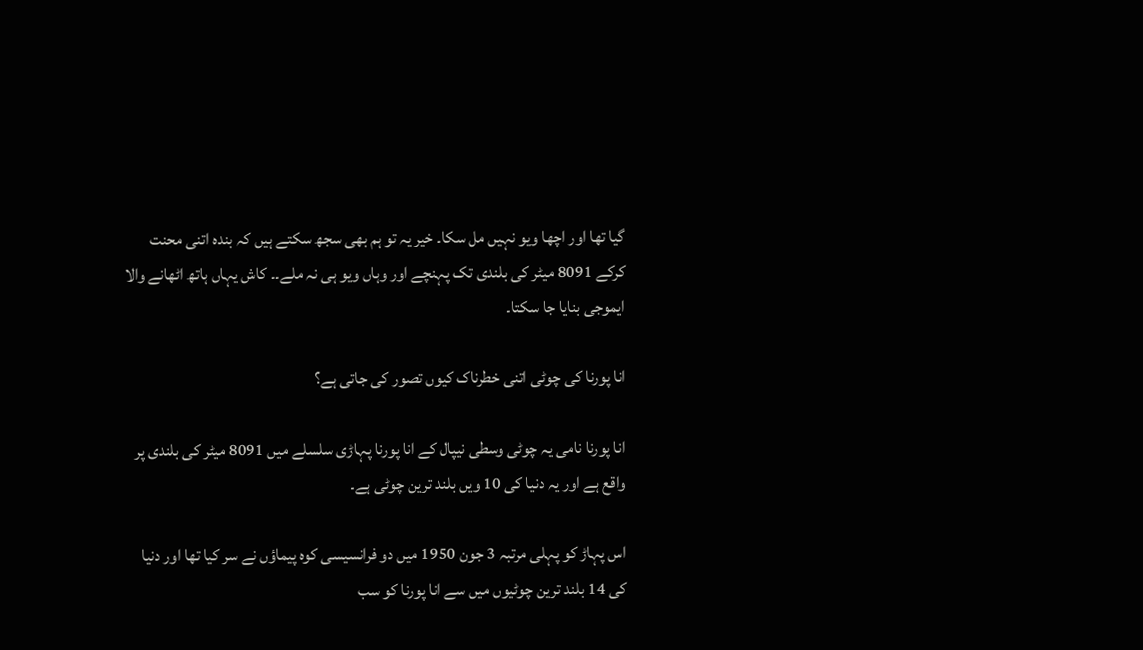گیا تھا اور اچھا ویو نہیں مل سکا۔ خیر یہ تو ہم بھی سجھ سکتے ہیں کہ بندہ اتنی محنت کرکے 8091 میٹر کی بلندی تک پہنچے اور وہاں ویو ہی نہ ملے۔۔ کاش یہاں ہاتھ اٹھانے والا ایموجی بنایا جا سکتا۔

انا پورنا کی چوٹی اتنی خطرناک کیوں تصور کی جاتی ہے؟

انا پورنا نامی یہ چوٹی وسطی نیپال کے انا پورنا پہاڑی سلسلے میں 8091 میٹر کی بلندی پر واقع ہے اور یہ دنیا کی 10 ویں بلند ترین چوٹی ہے۔

اس پہاڑ کو پہلی مرتبہ 3 جون 1950 میں دو فرانسیسی کوہ پیماؤں نے سر کیا تھا اور دنیا کی 14 بلند ترین چوٹیوں میں سے انا پورنا کو سب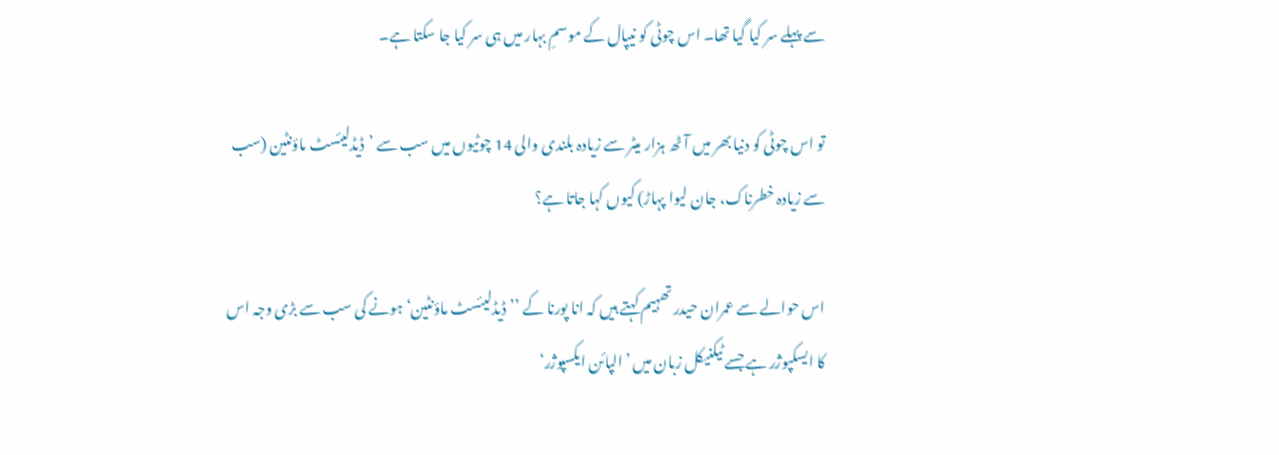سے پہلے سر کیا گیا تھا۔ اس چوٹی کو نیپال کے موسمِ بہار میں ہی سر کیا جا سکتا ہے۔

تو اس چوٹی کو دنیا بھر میں آٹھ ہزار میٹر سے زیادہ بلندی والی 14 چوٹیوں میں سب سے ’ڈیڈلیئسٹ ماؤنٹین (سب سے زیادہ خطرناک، جان لیوا پہاڑ) کیوں کہا جاتا ہے؟

اس حوالے سے عمران حیدر تھہیم کہتے ہیں کہ انا پورنا کے ’’ڈیڈلیئسٹ ماؤنٹین‘ ہونے کی سب سے بڑی وجہ اس کا ایسکپوژر ہے جسے ٹیکنیکل زبان میں ’الپائن ایکسپوژر‘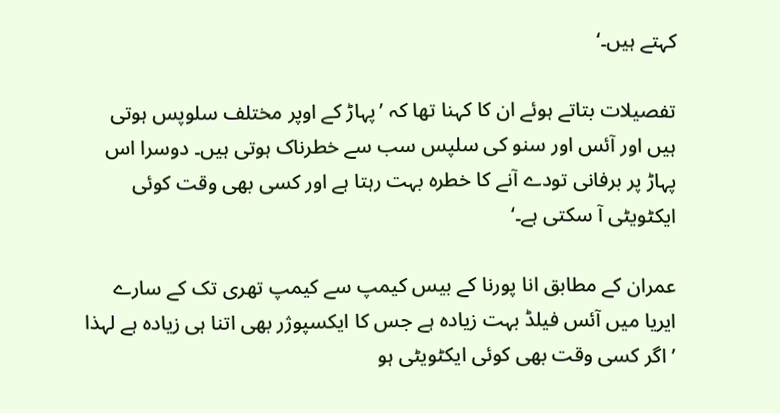کہتے ہیں۔‘

تفصیلات بتاتے ہوئے ان کا کہنا تھا کہ ’پہاڑ کے اوپر مختلف سلوپس ہوتی ہیں اور آئس اور سنو کی سلپس سب سے خطرناک ہوتی ہیں۔ دوسرا اس پہاڑ پر برفانی تودے آنے کا خطرہ بہت رہتا ہے اور کسی بھی وقت کوئی ایکٹویٹی آ سکتی ہے۔‘

عمران کے مطابق انا پورنا کے بیس کیمپ سے کیمپ تھری تک کے سارے ایریا میں آئس فیلڈ بہت زیادہ ہے جس کا ایکسپوژر بھی اتنا ہی زیادہ ہے لہذا ’اگر کسی وقت بھی کوئی ایکٹویٹی ہو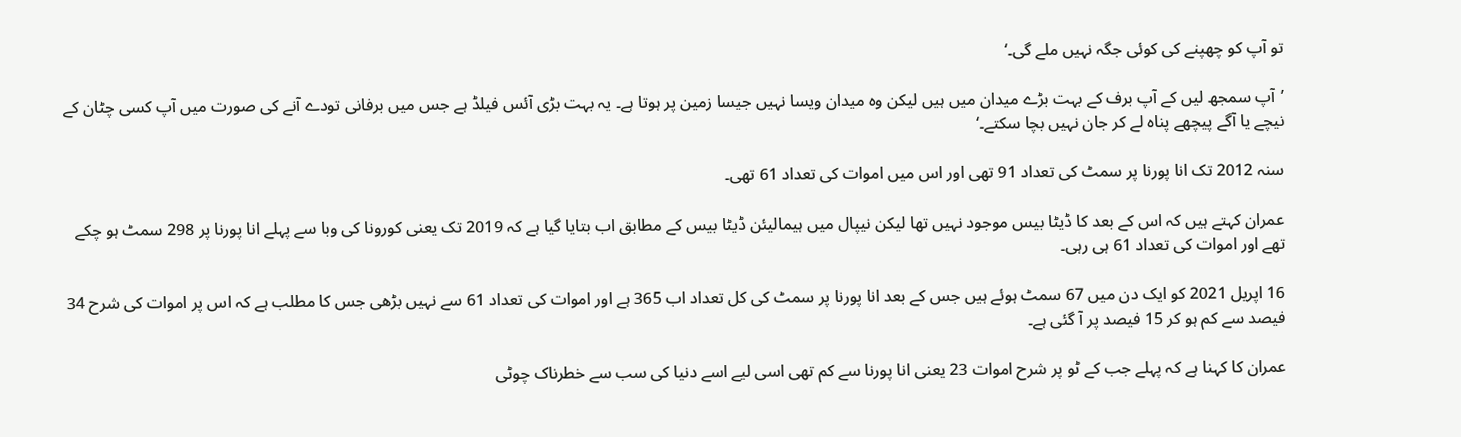تو آپ کو چھپنے کی کوئی جگہ نہیں ملے گی۔‘

’آپ سمجھ لیں کے آپ برف کے بہت بڑے میدان میں ہیں لیکن وہ میدان ویسا نہیں جیسا زمین پر ہوتا ہے۔ یہ بہت بڑی آئس فیلڈ ہے جس میں برفانی تودے آنے کی صورت میں آپ کسی چٹان کے نیچے یا آگے پیچھے پناہ لے کر جان نہیں بچا سکتے۔‘

سنہ 2012 تک انا پورنا پر سمٹ کی تعداد 91 تھی اور اس میں اموات کی تعداد 61 تھی۔

عمران کہتے ہیں کہ اس کے بعد کا ڈیٹا بیس موجود نہیں تھا لیکن نیپال میں ہیمالیئن ڈیٹا بیس کے مطابق اب بتایا گیا ہے کہ 2019 تک یعنی کورونا کی وبا سے پہلے انا پورنا پر 298 سمٹ ہو چکے تھے اور اموات کی تعداد 61 ہی رہی۔

16 اپریل 2021 کو ایک دن میں 67 سمٹ ہوئے ہیں جس کے بعد انا پورنا پر سمٹ کی کل تعداد اب 365 ہے اور اموات کی تعداد 61 سے نہیں بڑھی جس کا مطلب ہے کہ اس پر اموات کی شرح 34 فیصد سے کم ہو کر 15 فیصد پر آ گئی ہے۔

عمران کا کہنا ہے کہ پہلے جب کے ٹو پر شرح اموات 23 یعنی انا پورنا سے کم تھی اسی لیے اسے دنیا کی سب سے خطرناک چوٹی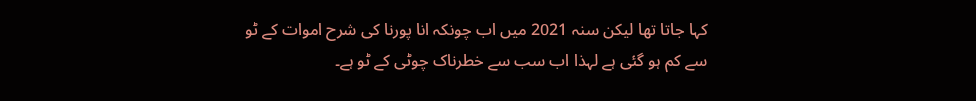کہا جاتا تھا لیکن سنہ 2021 میں اب چونکہ انا پورنا کی شرح اموات کے ٹو سے کم ہو گئی ہے لہذا اب سب سے خطرناک چوٹی کے ٹو ہے۔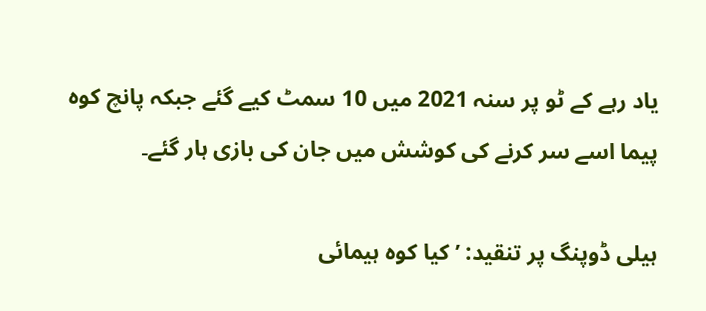یاد رہے کے ٹو پر سنہ 2021 میں 10 سمٹ کیے گئے جبکہ پانچ کوہ پیما اسے سر کرنے کی کوشش میں جان کی بازی ہار گئے۔

ہیلی ڈوپنگ پر تنقید: ’کیا کوہ ہیمائی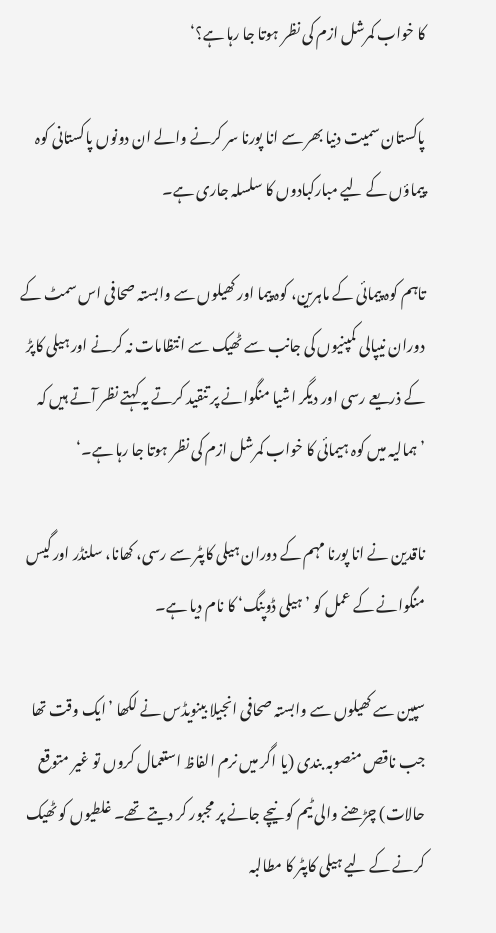کا خواب کمرشل ازم کی نظر ہوتا جا رہا ہے؟‘

پاکستان سمیت دنیا بھر سے انا پورنا سر کرنے والے ان دونوں پاکستانی کوہ پیماؤں کے لیے مبارکبادوں کا سلسلہ جاری ہے۔

تاہم کوہ پیمائی کے ماہرین، کوہ پیما اور کھیلوں سے وابستہ صحافی اس سمٹ کے دوران نیپالی کمپنیوں کی جانب سے ٹھیک سے انتظامات نہ کرنے اور ہیلی کاپڑ کے ذریعے رسی اور دیگر اشیا منگوانے پر تنقید کرتے یہ کہتے نظر آتے ہیں کہ ’ہمالیہ میں کوہ ہیمائی کا خواب کمرشل ازم کی نظر ہوتا جا رہا ہے۔‘

ناقدین نے انا پورنا مہم کے دوران ہیلی کاپٹر سے رسی، کھانا، سلنڈر اور گیس منگوانے کے عمل کو ’ہیلی ڈوپنگ‘ کا نام دیا ہے۔

سپین سے کھیلوں سے وابستہ صحافی انجیلا بینویڈس نے لکھا ’ایک وقت تھا جب ناقص منصوبہ بندی (یا اگر میں نرم الفاظ استعمال کروں تو غیر متوقع حالات) چڑھنے والی ٹیم کو نیچے جانے پر مجبور کر دیتے تھے۔ غلطیوں کو ٹھیک کرنے کے لیے ہیلی کاپٹر کا مطالبہ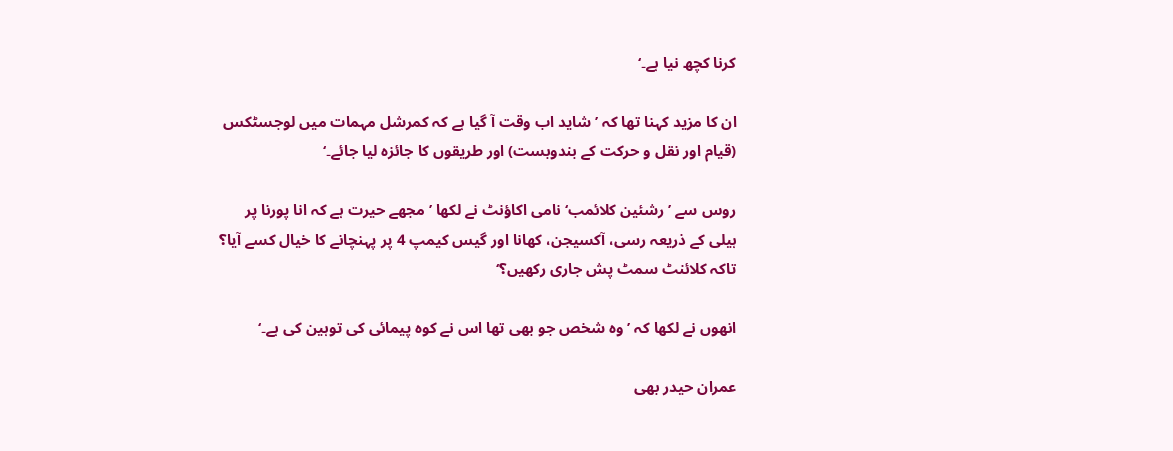کرنا کچھ نیا ہے۔‘

ان کا مزید کہنا تھا کہ ’شاید اب وقت آ گیا ہے کہ کمرشل مہمات میں لوجسٹکس (قیام اور نقل و حرکت کے بندوبست) اور طریقوں کا جائزہ لیا جائے۔‘

روس سے ’رشئین کلائمب‘ نامی اکاؤنٹ نے لکھا ’مجھے حیرت ہے کہ انا پورنا پر ہیلی کے ذریعہ رسی، آکسیجن، کھانا اور گیس کیمپ 4 پر پہنچانے کا خیال کسے آیا؟ تاکہ کلائنٹ سمٹ پش جاری رکھیں؟‘

انھوں نے لکھا کہ ’وہ شخص جو بھی تھا اس نے کوہ پیمائی کی توہین کی ہے۔‘

عمران حیدر بھی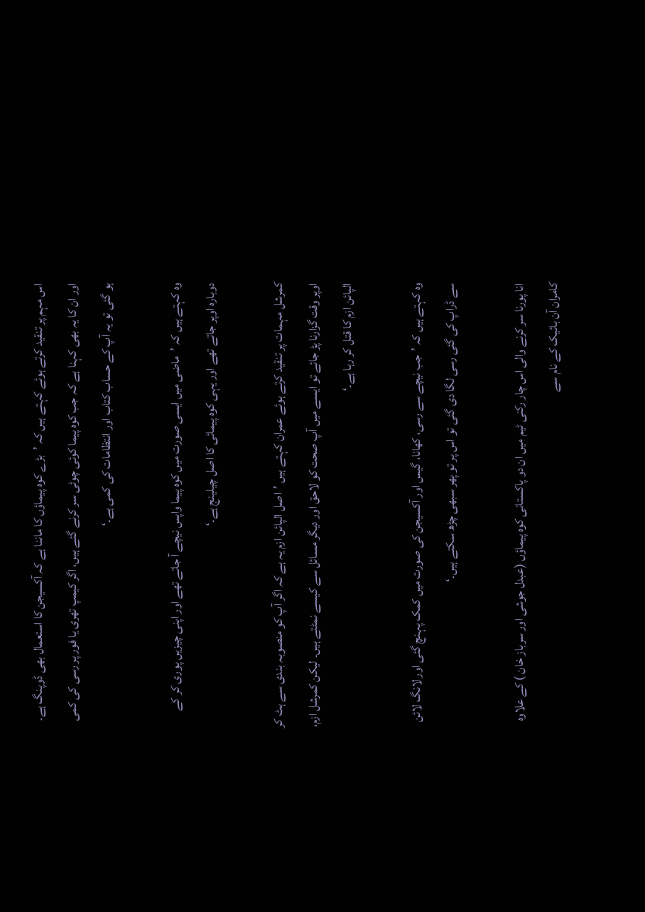اس مہم پر تنقید کرتے ہوئے کہتے ہیں کہ ’بڑے کوہ پیماؤں کا ماننا ہے کہ آکسیجن کا استعمال بھی ڈوپنگ ہے۔ اور ان کا یہ بھی کہنا ہے کہ جب کوہ پیما کوئی چوٹی سر کرنے گئے ہیں، اگر کیمپ تھری یا فور پر رسی کی کمی ہو گئی تو یہ آپ کے حساب کتاب اور انتظامات کی کمی ہے۔‘

وہ کہتے ہیں کہ ’ماضی میں ایسی صورت میں کوہ پیما واپس نیچے آ جاتے تھے اور اپنی چیزیں پوری کر کے دوبارہ اوپر جاتے تھے اور یہی کوہ پیمائی کا اصل چیلینج ہے۔‘

کمرشل مہمات پر تنقید کرتے ہوئے عمران کہتے ہیں ’اصل الپائن ازم یہ ہے کہ اگر آپ کو منصوبہ بندی سے ہٹ کر اوپر وقت گزارنا پڑ جائے تو ایسے میں آپ صحت کو لاحق اور دیگر مسائل سے کیسے نمٹتے ہیں۔ لیکن کمرشل ازم، الپائن ازم کا قتل کر رہا ہے۔‘

وہ کہتے ہیں کہ ’جب نیچے سے رسی، کھانا، گیس اور آکسیجن کی صورت میں کمک پہنچ گئی اور لانگ لائن سے ڈراپ کی گئی رسی لگا دی گئی تو اس پر تو پھر سبھی چڑھ سکتے ہیں۔‘

انا پورنا سر کرنے والی اس چار رکنی ٹیم میں ان دو پاکستانی کوہ پیماؤں (عبدل جوشی اور سرباز خان ) کے علاوہ کامران آن بائیک کے نام سے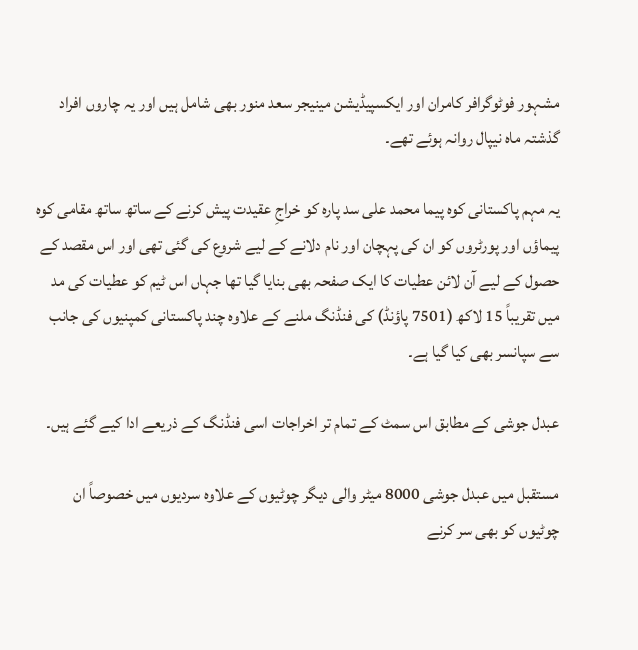مشہور فوٹوگرافر کامران اور ایکسپیڈیشن مینیجر سعد منور بھی شامل ہیں اور یہ چاروں افراد گذشتہ ماہ نیپال روانہ ہوئے تھے۔

یہ مہم پاکستانی کوہ پیما محمد علی سد پارہ کو خراجِ عقیدت پیش کرنے کے ساتھ ساتھ مقامی کوہ پیماؤں اور پورٹروں کو ان کی پہچان اور نام دلانے کے لیے شروع کی گئی تھی اور اس مقصد کے حصول کے لیے آن لائن عطیات کا ایک صفحہ بھی بنایا گیا تھا جہاں اس ٹیم کو عطیات کی مد میں تقریباً 15 لاکھ (7501 پاؤنڈ) کی فنڈنگ ملنے کے علاوہ چند پاکستانی کمپنیوں کی جانب سے سپانسر بھی کیا گیا ہے۔

عبدل جوشی کے مطابق اس سمٹ کے تمام تر اخراجات اسی فنڈنگ کے ذریعے ادا کیے گئے ہیں۔

مستقبل میں عبدل جوشی 8000 میٹر والی دیگر چوٹیوں کے علاوہ سردیوں میں خصوصاً ان چوٹیوں کو بھی سر کرنے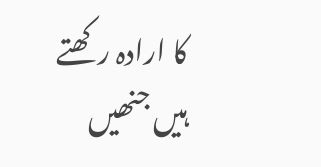کا ارادہ رکھتے ہیں جنھیں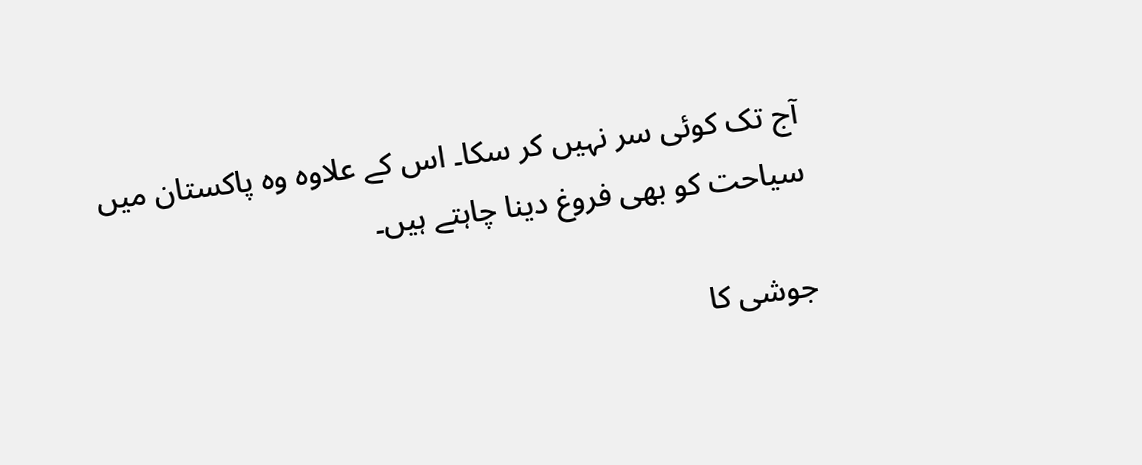آج تک کوئی سر نہیں کر سکا۔ اس کے علاوہ وہ پاکستان میں سیاحت کو بھی فروغ دینا چاہتے ہیں۔

جوشی کا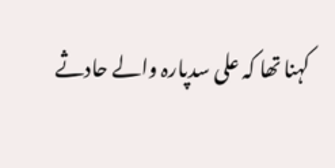کہنا تھا کہ علی سدپارہ والے حادثے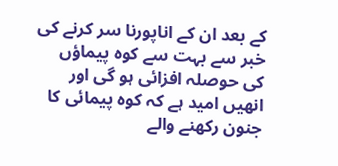کے بعد ان کے اناپورنا سر کرنے کی خبر سے بہت سے کوہ پیماؤں کی حوصلہ افزائی ہو گی اور انھیں امید ہے کہ کوہ پیمائی کا جنون رکھنے والے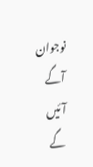نوجوان آگے آئیں گے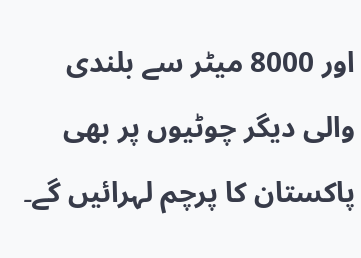اور 8000 میٹر سے بلندی والی دیگر چوٹیوں پر بھی پاکستان کا پرچم لہرائیں گے۔